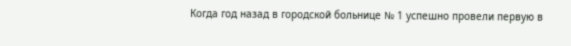Когда год назад в городской больнице № 1 успешно провели первую в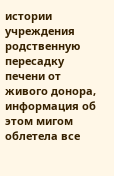истории учреждения родственную пересадку печени от живого донора, информация об этом мигом облетела все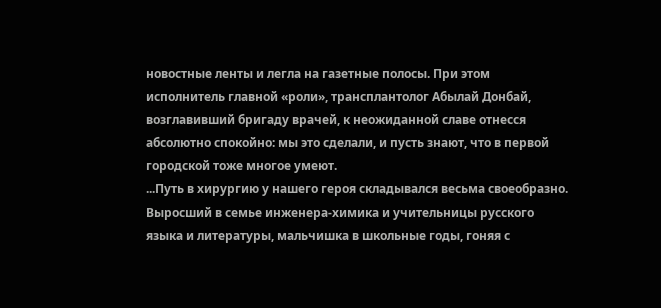новостные ленты и легла на газетные полосы. При этом исполнитель главной «роли», трансплантолог Абылай Донбай, возглавивший бригаду врачей, к неожиданной славе отнесся абсолютно спокойно: мы это сделали, и пусть знают, что в первой городской тоже многое умеют.
...Путь в хирургию у нашего героя складывался весьма своеобразно. Выросший в семье инженера-химика и учительницы русского языка и литературы, мальчишка в школьные годы, гоняя с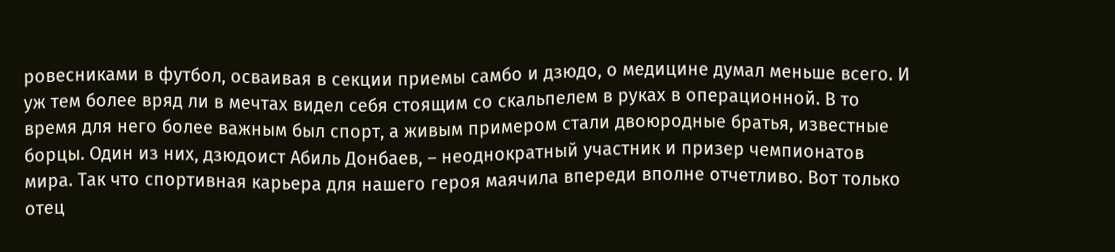ровесниками в футбол, осваивая в секции приемы самбо и дзюдо, о медицине думал меньше всего. И уж тем более вряд ли в мечтах видел себя стоящим со скальпелем в руках в операционной. В то время для него более важным был спорт, а живым примером стали двоюродные братья, известные борцы. Один из них, дзюдоист Абиль Донбаев, – неоднократный участник и призер чемпионатов мира. Так что спортивная карьера для нашего героя маячила впереди вполне отчетливо. Вот только отец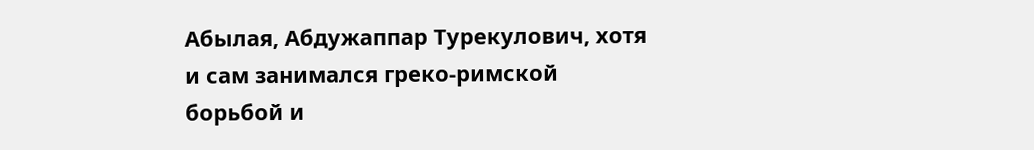Абылая, Абдужаппар Турекулович, хотя и сам занимался греко-римской борьбой и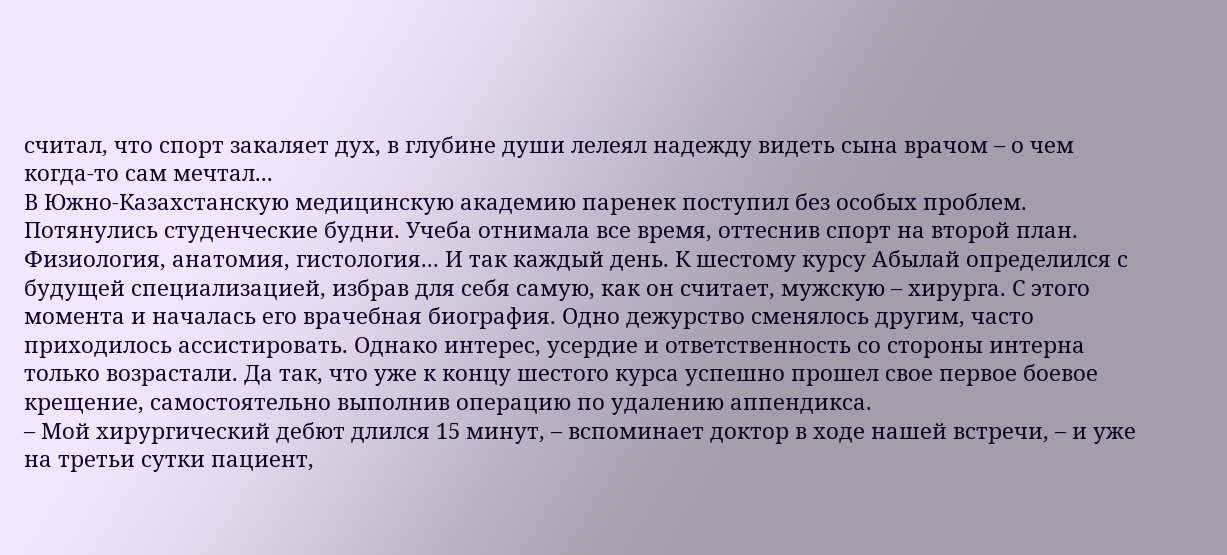считал, что спорт закаляет дух, в глубине души лелеял надежду видеть сына врачом – о чем когда-то сам мечтал...
В Южно-Казахстанскую медицинскую академию паренек поступил без особых проблем. Потянулись студенческие будни. Учеба отнимала все время, оттеснив спорт на второй план. Физиология, анатомия, гистология... И так каждый день. К шестому курсу Абылай определился с будущей специализацией, избрав для себя самую, как он считает, мужскую – хирурга. С этого момента и началась его врачебная биография. Одно дежурство сменялось другим, часто приходилось ассистировать. Однако интерес, усердие и ответственность со стороны интерна только возрастали. Да так, что уже к концу шестого курса успешно прошел свое первое боевое крещение, самостоятельно выполнив операцию по удалению аппендикса.
– Мой хирургический дебют длился 15 минут, – вспоминает доктор в ходе нашей встречи, – и уже на третьи сутки пациент,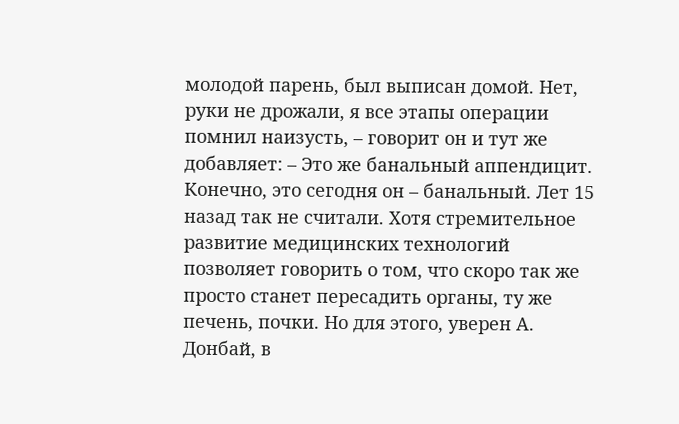молодой парень, был выписан домой. Нет, руки не дрожали, я все этапы операции помнил наизусть, – говорит он и тут же добавляет: – Это же банальный аппендицит.
Конечно, это сегодня он – банальный. Лет 15 назад так не считали. Хотя стремительное развитие медицинских технологий позволяет говорить о том, что скоро так же просто станет пересадить органы, ту же печень, почки. Но для этого, уверен А. Донбай, в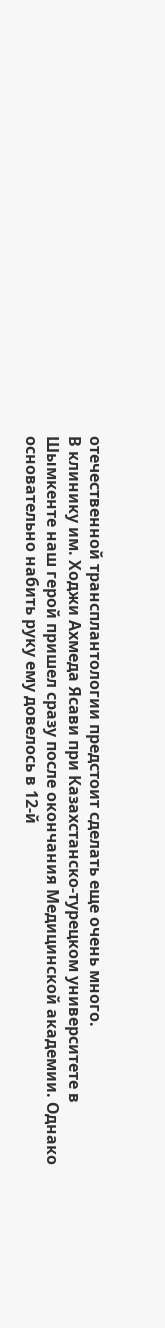отечественной трансплантологии предстоит сделать еще очень много.
В клинику им. Ходжи Ахмеда Ясави при Казахстанско-турецком университете в Шымкенте наш герой пришел сразу после окончания Медицинской академии. Однако основательно набить руку ему довелось в 12-й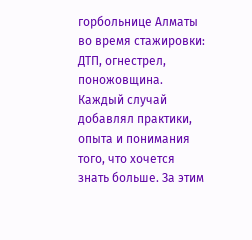горбольнице Алматы во время стажировки: ДТП, огнестрел, поножовщина. Каждый случай добавлял практики, опыта и понимания того, что хочется знать больше. За этим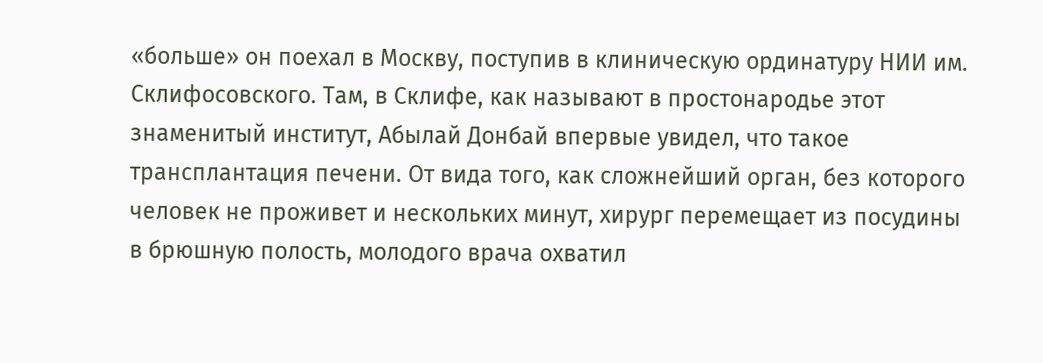«больше» он поехал в Москву, поступив в клиническую ординатуру НИИ им. Склифосовского. Там, в Склифе, как называют в простонародье этот знаменитый институт, Абылай Донбай впервые увидел, что такое трансплантация печени. От вида того, как сложнейший орган, без которого человек не проживет и нескольких минут, хирург перемещает из посудины в брюшную полость, молодого врача охватил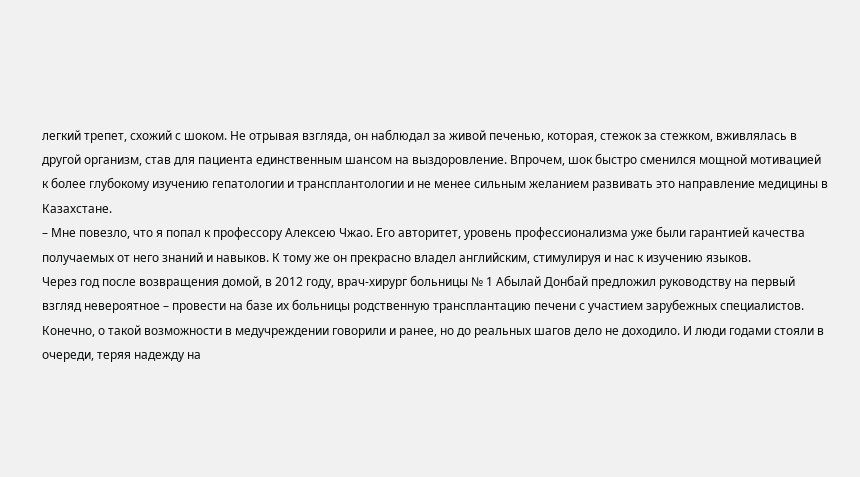легкий трепет, схожий с шоком. Не отрывая взгляда, он наблюдал за живой печенью, которая, стежок за стежком, вживлялась в другой организм, став для пациента единственным шансом на выздоровление. Впрочем, шок быстро сменился мощной мотивацией к более глубокому изучению гепатологии и трансплантологии и не менее сильным желанием развивать это направление медицины в Казахстане.
– Мне повезло, что я попал к профессору Алексею Чжао. Его авторитет, уровень профессионализма уже были гарантией качества получаемых от него знаний и навыков. К тому же он прекрасно владел английским, стимулируя и нас к изучению языков.
Через год после возвращения домой, в 2012 году, врач-хирург больницы № 1 Абылай Донбай предложил руководству на первый взгляд невероятное – провести на базе их больницы родственную трансплантацию печени с участием зарубежных специалистов. Конечно, о такой возможности в медучреждении говорили и ранее, но до реальных шагов дело не доходило. И люди годами стояли в очереди, теряя надежду на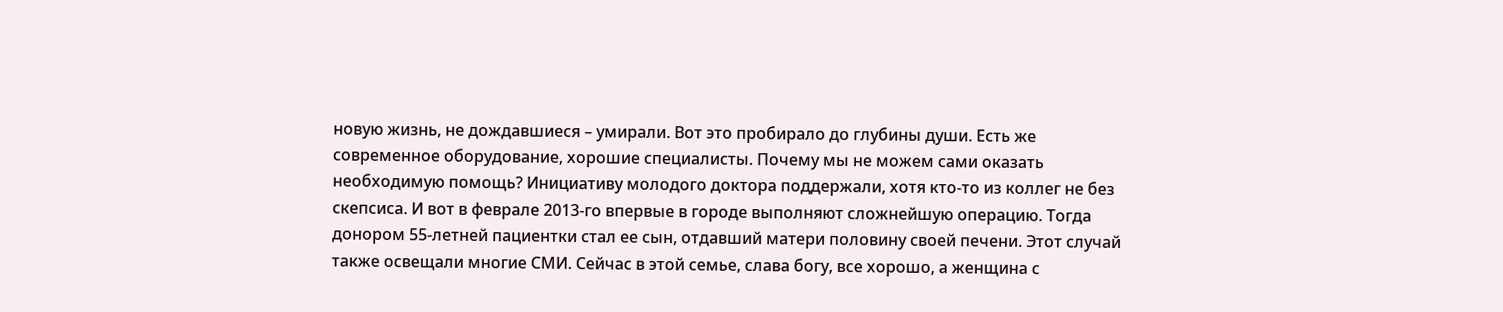новую жизнь, не дождавшиеся – умирали. Вот это пробирало до глубины души. Есть же современное оборудование, хорошие специалисты. Почему мы не можем сами оказать необходимую помощь? Инициативу молодого доктора поддержали, хотя кто-то из коллег не без скепсиса. И вот в феврале 2013-го впервые в городе выполняют сложнейшую операцию. Тогда донором 55-летней пациентки стал ее сын, отдавший матери половину своей печени. Этот случай также освещали многие СМИ. Сейчас в этой семье, слава богу, все хорошо, а женщина с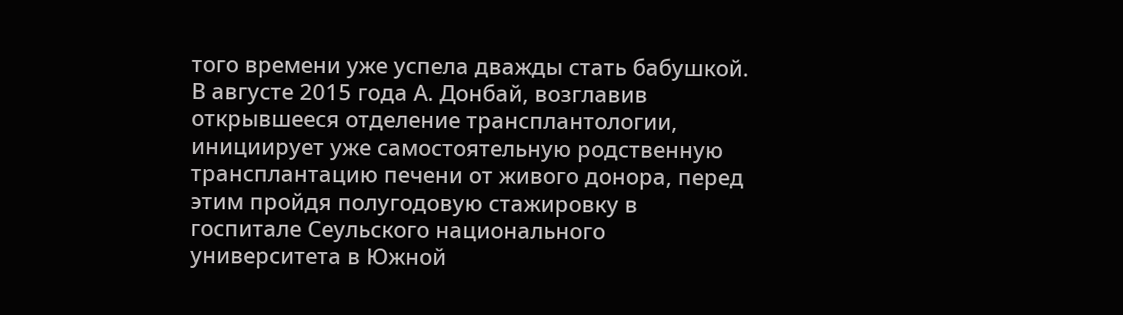того времени уже успела дважды стать бабушкой.
В августе 2015 года А. Донбай, возглавив открывшееся отделение трансплантологии, инициирует уже самостоятельную родственную трансплантацию печени от живого донора, перед этим пройдя полугодовую стажировку в госпитале Сеульского национального университета в Южной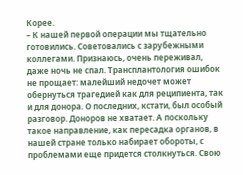Корее.
– К нашей первой операции мы тщательно готовились. Советовались с зарубежными коллегами. Признаюсь, очень переживал, даже ночь не спал. Трансплантология ошибок не прощает: малейший недочет может обернуться трагедией как для реципиента, так и для донора. О последних, кстати, был особый разговор. Доноров не хватает. А поскольку такое направление, как пересадка органов, в нашей стране только набирает обороты, с проблемами еще придется столкнуться. Свою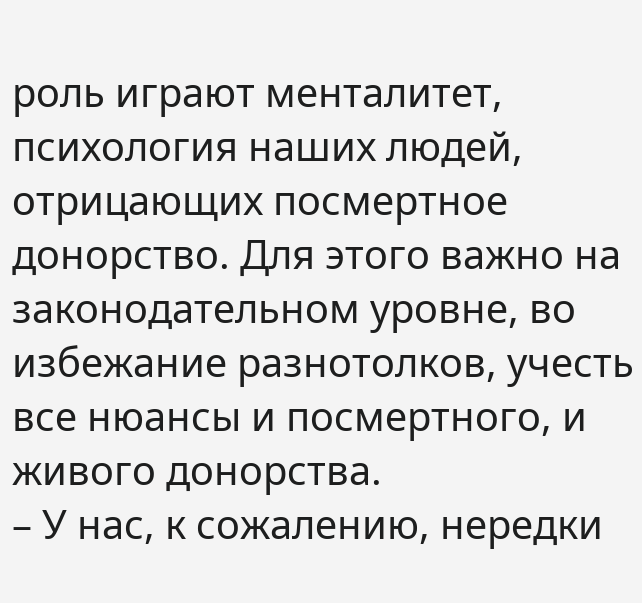роль играют менталитет, психология наших людей, отрицающих посмертное донорство. Для этого важно на законодательном уровне, во избежание разнотолков, учесть все нюансы и посмертного, и живого донорства.
– У нас, к сожалению, нередки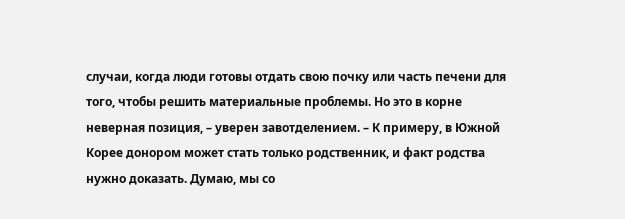случаи, когда люди готовы отдать свою почку или часть печени для того, чтобы решить материальные проблемы. Но это в корне неверная позиция, – уверен завотделением. – К примеру, в Южной Корее донором может стать только родственник, и факт родства нужно доказать. Думаю, мы со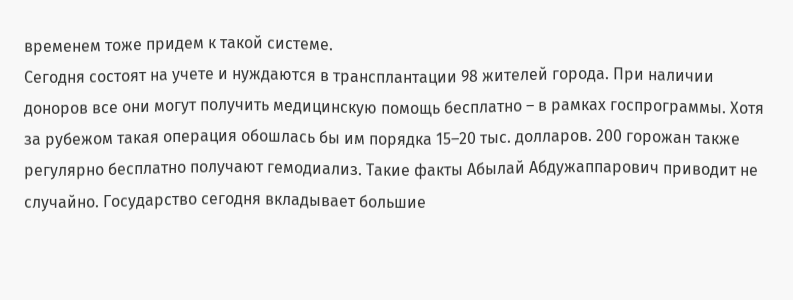временем тоже придем к такой системе.
Сегодня состоят на учете и нуждаются в трансплантации 98 жителей города. При наличии доноров все они могут получить медицинскую помощь бесплатно – в рамках госпрограммы. Хотя за рубежом такая операция обошлась бы им порядка 15–20 тыс. долларов. 200 горожан также регулярно бесплатно получают гемодиализ. Такие факты Абылай Абдужаппарович приводит не случайно. Государство сегодня вкладывает большие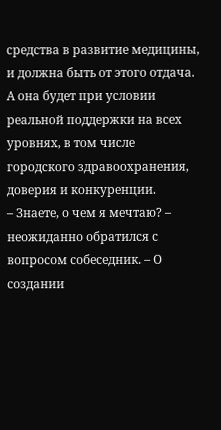средства в развитие медицины, и должна быть от этого отдача. А она будет при условии реальной поддержки на всех уровнях, в том числе городского здравоохранения, доверия и конкуренции.
– Знаете, о чем я мечтаю? – неожиданно обратился с вопросом собеседник. – О создании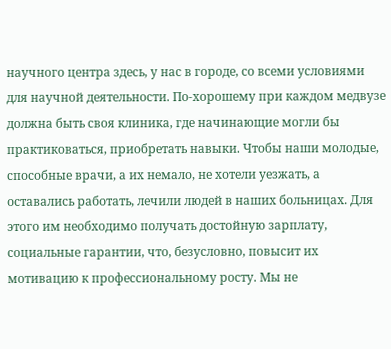научного центра здесь, у нас в городе, со всеми условиями для научной деятельности. По-хорошему при каждом медвузе должна быть своя клиника, где начинающие могли бы практиковаться, приобретать навыки. Чтобы наши молодые, способные врачи, а их немало, не хотели уезжать, а оставались работать, лечили людей в наших больницах. Для этого им необходимо получать достойную зарплату, социальные гарантии, что, безусловно, повысит их мотивацию к профессиональному росту. Мы не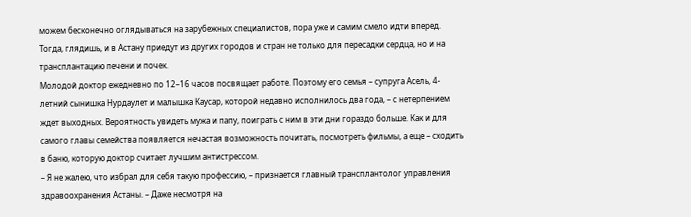можем бесконечно оглядываться на зарубежных специалистов, пора уже и самим смело идти вперед. Тогда, глядишь, и в Астану приедут из других городов и стран не только для пересадки сердца, но и на трансплантацию печени и почек.
Молодой доктор ежедневно по 12–16 часов посвящает работе. Поэтому его семья – супруга Асель, 4-летний сынишка Нурдаулет и малышка Каусар, которой недавно исполнилось два года, – с нетерпением ждет выходных. Вероятность увидеть мужа и папу, поиграть с ним в эти дни гораздо больше. Как и для самого главы семейства появляется нечастая возможность почитать, посмотреть фильмы, а еще – сходить в баню, которую доктор считает лучшим антистрессом.
– Я не жалею, что избрал для себя такую профессию, – признается главный трансплантолог управления здравоохранения Астаны. – Даже несмотря на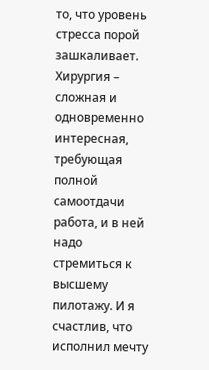то, что уровень стресса порой зашкаливает. Хирургия – сложная и одновременно интересная, требующая полной самоотдачи работа, и в ней надо стремиться к высшему пилотажу. И я счастлив, что исполнил мечту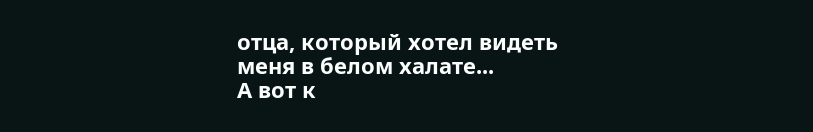отца, который хотел видеть меня в белом халате...
А вот к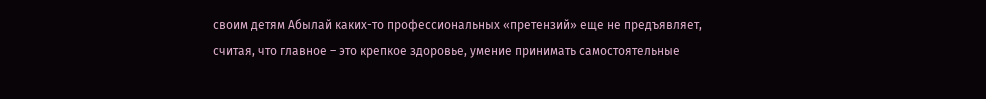своим детям Абылай каких-то профессиональных «претензий» еще не предъявляет, считая, что главное – это крепкое здоровье, умение принимать самостоятельные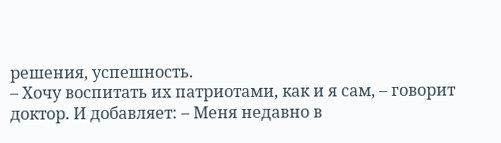решения, успешность.
– Хочу воспитать их патриотами, как и я сам, – говорит доктор. И добавляет: – Меня недавно в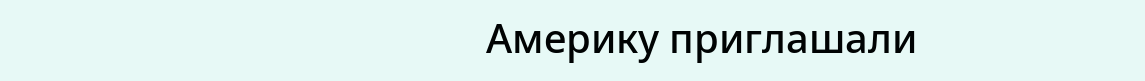Америку приглашали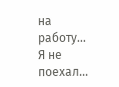на работу... Я не поехал...